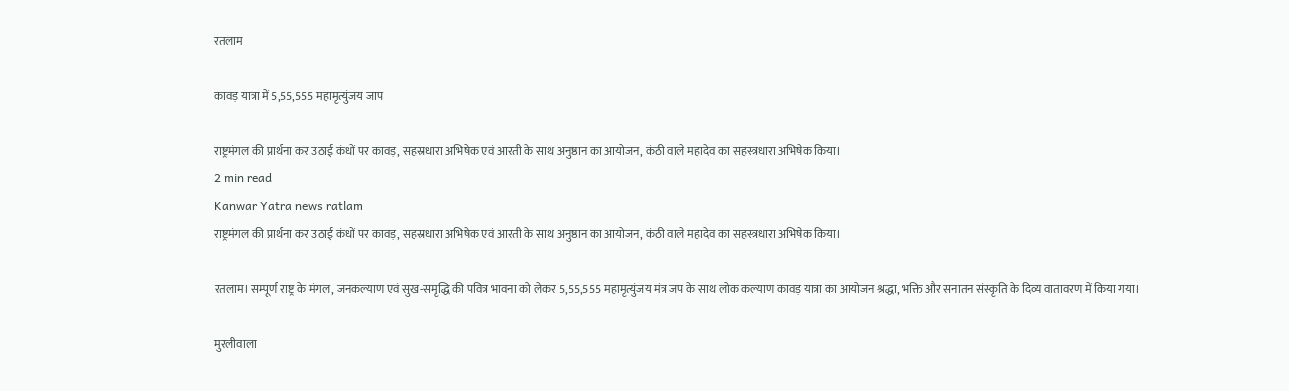रतलाम

कावड़ यात्रा में 5,55,555 महामृत्युंजय जाप

राष्ट्रमंगल की प्रार्थना कर उठाई कंधों पर कावड़, सहस्रधारा अभिषेक एवं आरती के साथ अनुष्ठान का आयोजन, कंठी वाले महादेव का सहस्त्रधारा अभिषेक किया।
2 min read
Kanwar Yatra news ratlam
राष्ट्रमंगल की प्रार्थना कर उठाई कंधों पर कावड़, सहस्रधारा अभिषेक एवं आरती के साथ अनुष्ठान का आयोजन, कंठी वाले महादेव का सहस्त्रधारा अभिषेक किया।

रतलाम। सम्पूर्ण राष्ट्र के मंगल, जनकल्याण एवं सुख-समृद्धि की पवित्र भावना को लेकर 5,55,555 महामृत्युंजय मंत्र जप के साथ लोक कल्याण कावड़ यात्रा का आयोजन श्रद्धा, भक्ति और सनातन संस्कृति के दिव्य वातावरण में किया गया।

मुरलीवाला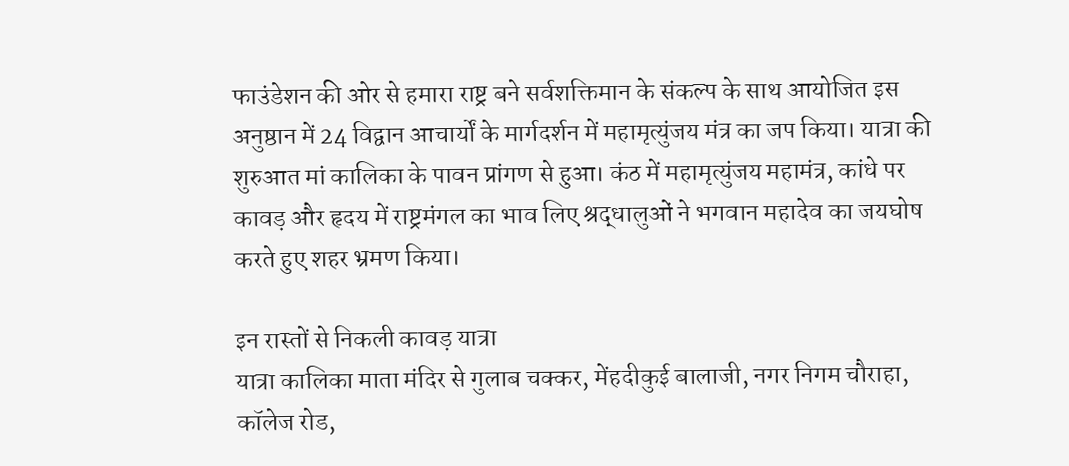फाउंडेशन की ओर से हमारा राष्ट्र बने सर्वशक्तिमान के संकल्प के साथ आयोजित इस अनुष्ठान में 24 विद्वान आचार्यों के मार्गदर्शन में महामृत्युंजय मंत्र का जप किया। यात्रा की शुरुआत मां कालिका के पावन प्रांगण से हुआ। कंठ में महामृत्युंजय महामंत्र, कांधे पर कावड़ और हृदय में राष्ट्रमंगल का भाव लिए श्रद्धालुओं ने भगवान महादेव का जयघोष करते हुए शहर भ्रमण किया।

इन रास्तों से निकली कावड़ यात्रा
यात्रा कालिका माता मंदिर से गुलाब चक्कर, मेंहदीकुई बालाजी, नगर निगम चौराहा, कॉलेज रोड,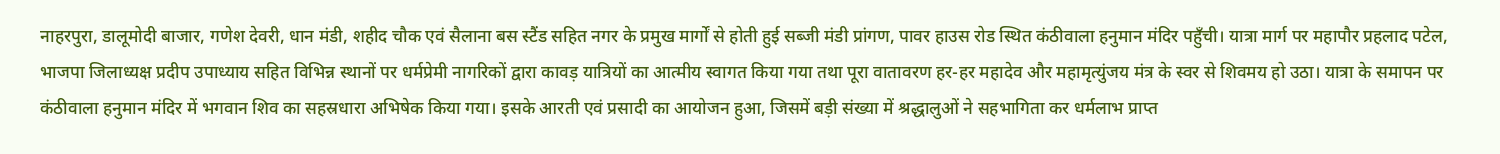नाहरपुरा, डालूमोदी बाजार, गणेश देवरी, धान मंडी, शहीद चौक एवं सैलाना बस स्टैंड सहित नगर के प्रमुख मार्गों से होती हुई सब्जी मंडी प्रांगण, पावर हाउस रोड स्थित कंठीवाला हनुमान मंदिर पहुँची। यात्रा मार्ग पर महापौर प्रहलाद पटेल, भाजपा जिलाध्यक्ष प्रदीप उपाध्याय सहित विभिन्न स्थानों पर धर्मप्रेमी नागरिकों द्वारा कावड़ यात्रियों का आत्मीय स्वागत किया गया तथा पूरा वातावरण हर-हर महादेव और महामृत्युंजय मंत्र के स्वर से शिवमय हो उठा। यात्रा के समापन पर कंठीवाला हनुमान मंदिर में भगवान शिव का सहस्रधारा अभिषेक किया गया। इसके आरती एवं प्रसादी का आयोजन हुआ, जिसमें बड़ी संख्या में श्रद्धालुओं ने सहभागिता कर धर्मलाभ प्राप्त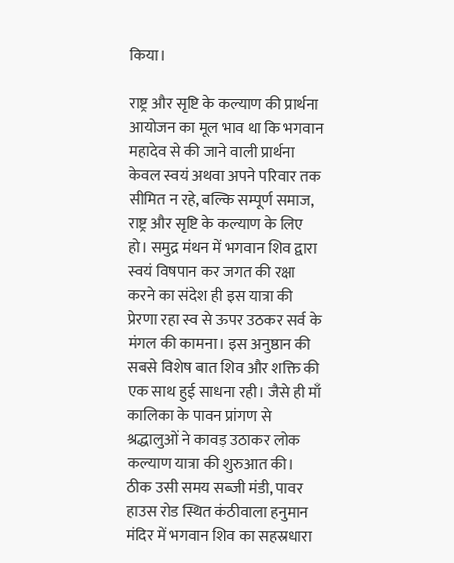किया।

राष्ट्र और सृष्टि के कल्याण की प्रार्थना
आयोजन का मूल भाव था कि भगवान महादेव से की जाने वाली प्रार्थना केवल स्वयं अथवा अपने परिवार तक सीमित न रहे, बल्कि सम्पूर्ण समाज, राष्ट्र और सृष्टि के कल्याण के लिए हो। समुद्र मंथन में भगवान शिव द्वारा स्वयं विषपान कर जगत की रक्षा करने का संदेश ही इस यात्रा की प्रेरणा रहा स्व से ऊपर उठकर सर्व के मंगल की कामना। इस अनुष्ठान की सबसे विशेष बात शिव और शक्ति की एक साथ हुई साधना रही। जैसे ही माँ कालिका के पावन प्रांगण से श्रद्धालुओं ने कावड़ उठाकर लोक कल्याण यात्रा की शुरुआत की। ठीक उसी समय सब्जी मंडी, पावर हाउस रोड स्थित कंठीवाला हनुमान मंदिर में भगवान शिव का सहस्रधारा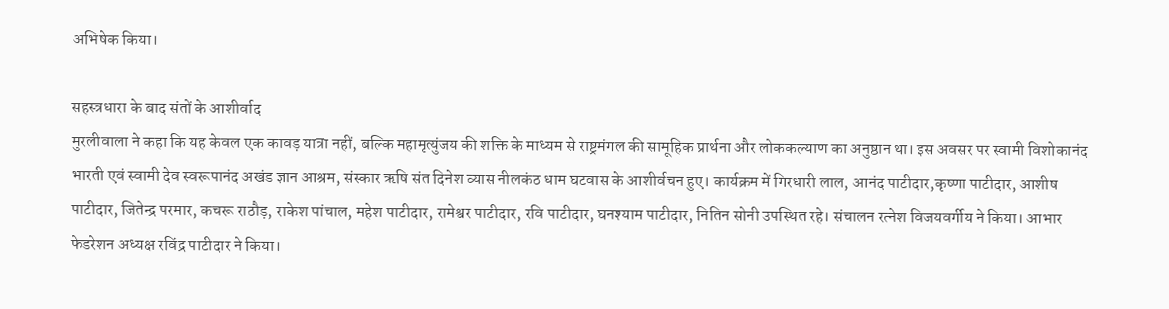अभिषेक किया।

सहस्त्रधारा के बाद संतों के आशीर्वाद
मुरलीवाला ने कहा कि यह केवल एक कावड़ यात्रा नहीं, बल्कि महामृत्युंजय की शक्ति के माध्यम से राष्ट्रमंगल की सामूहिक प्रार्थना और लोककल्याण का अनुष्ठान था। इस अवसर पर स्वामी विशोकानंद भारती एवं स्वामी देव स्वरूपानंद अखंड ज्ञान आश्रम, संस्कार ऋषि संत दिनेश व्यास नीलकंठ धाम घटवास के आशीर्वचन हुए। कार्यक्रम में गिरधारी लाल, आनंद पाटीदार,कृष्णा पाटीदार, आशीष पाटीदार, जितेन्द्र परमार, कचरू राठौड़, राकेश पांचाल, महेश पाटीदार, रामेश्वर पाटीदार, रवि पाटीदार, घनश्याम पाटीदार, नितिन सोनी उपस्थित रहे। संचालन रत्नेश विजयवर्गीय ने किया। आभार फेडरेशन अध्यक्ष रविंद्र पाटीदार ने किया।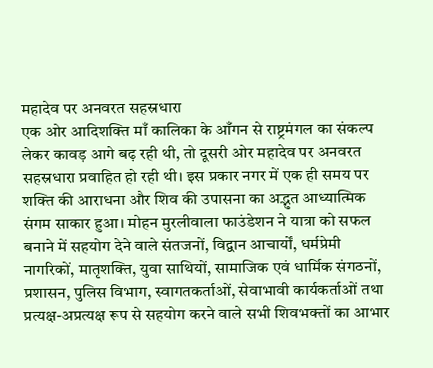महादेव पर अनवरत सहस्रधारा
एक ओर आदिशक्ति माँ कालिका के आँगन से राष्ट्रमंगल का संकल्प लेकर कावड़ आगे बढ़ रही थी, तो दूसरी ओर महादेव पर अनवरत सहस्रधारा प्रवाहित हो रही थी। इस प्रकार नगर में एक ही समय पर शक्ति की आराधना और शिव की उपासना का अद्भुत आध्यात्मिक संगम साकार हुआ। मोहन मुरलीवाला फाउंडेशन ने यात्रा को सफल बनाने में सहयोग देने वाले संतजनों, विद्वान आचार्यों, धर्मप्रेमी नागरिकों, मातृशक्ति, युवा साथियों, सामाजिक एवं धार्मिक संगठनों, प्रशासन, पुलिस विभाग, स्वागतकर्ताओं, सेवाभावी कार्यकर्ताओं तथा प्रत्यक्ष-अप्रत्यक्ष रूप से सहयोग करने वाले सभी शिवभक्तों का आभार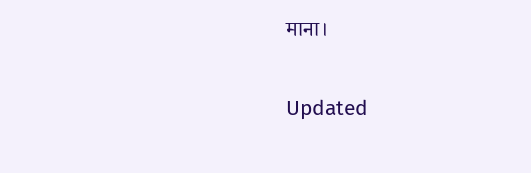माना।

Updated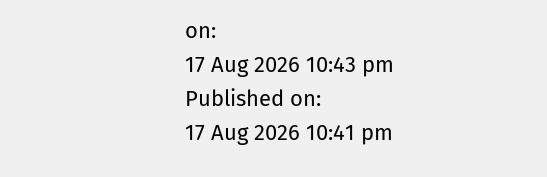on:
17 Aug 2026 10:43 pm
Published on:
17 Aug 2026 10:41 pm